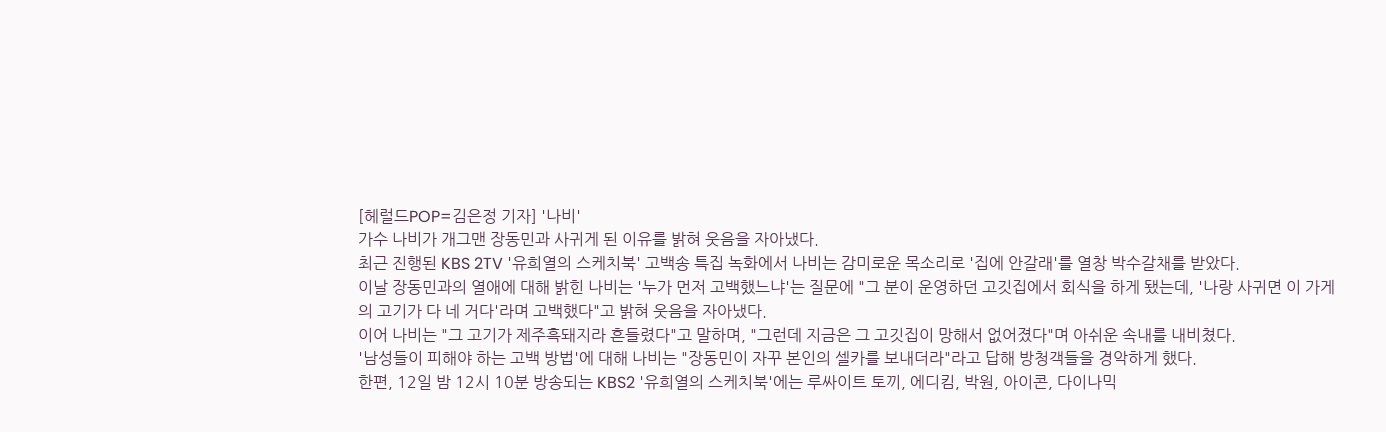[헤럴드POP=김은정 기자] '나비'
가수 나비가 개그맨 장동민과 사귀게 된 이유를 밝혀 웃음을 자아냈다.
최근 진행된 KBS 2TV '유희열의 스케치북' 고백송 특집 녹화에서 나비는 감미로운 목소리로 '집에 안갈래'를 열창 박수갈채를 받았다.
이날 장동민과의 열애에 대해 밝힌 나비는 '누가 먼저 고백했느냐'는 질문에 "그 분이 운영하던 고깃집에서 회식을 하게 됐는데, '나랑 사귀면 이 가게의 고기가 다 네 거다'라며 고백했다"고 밝혀 웃음을 자아냈다.
이어 나비는 "그 고기가 제주흑돼지라 흔들렸다"고 말하며, "그런데 지금은 그 고깃집이 망해서 없어졌다"며 아쉬운 속내를 내비쳤다.
'남성들이 피해야 하는 고백 방법'에 대해 나비는 "장동민이 자꾸 본인의 셀카를 보내더라"라고 답해 방청객들을 경악하게 했다.
한편, 12일 밤 12시 10분 방송되는 KBS2 '유희열의 스케치북'에는 루싸이트 토끼, 에디킴, 박원, 아이콘, 다이나믹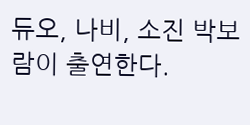듀오, 나비, 소진 박보람이 출연한다.